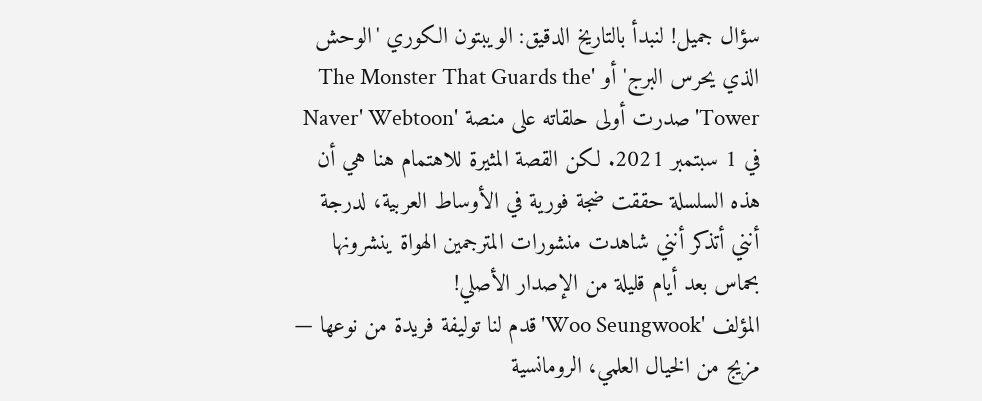سؤال جميل! لنبدأ بالتاريخ الدقيق: الويبتون الكوري 'الوحش الذي يحرس البرج' أو 'The Monster That Guards the Tower' صدرت أولى حلقاته على منصة 'Naver' Webtoon في 1 سبتمبر 2021. لكن القصة المثيرة للاهتمام هنا هي أن هذه السلسلة حققت ضجة فورية في الأوساط العربية، لدرجة أنني أتذكر أنني شاهدت منشورات المترجمين الهواة ينشرونها بحماس بعد أيام قليلة من الإصدار الأصلي!
المؤلف 'Woo Seungwook' قدم لنا توليفة فريدة من نوعها — مزيج من الخيال العلمي، الرومانسية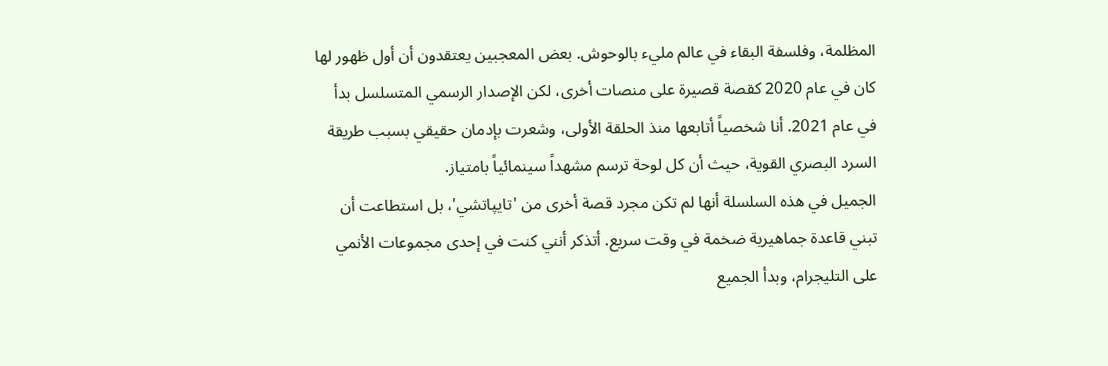المظلمة، وفلسفة البقاء في عالم مليء بالوحوش. بعض المعجبين يعتقدون أن أول ظهور لها كان في عام 2020 كقصة قصيرة على منصات أخرى، لكن الإصدار الرسمي المتسلسل بدأ في عام 2021. أنا شخصياً أتابعها منذ الحلقة الأولى، وشعرت بإدمان حقيقي بسبب طريقة السرد البصري القوية، حيث أن كل لوحة ترسم مشهداً سينمائياً بامتياز.
الجميل في هذه السلسلة أنها لم تكن مجرد قصة أخرى من 'تايپاتشي'، بل استطاعت أن تبني قاعدة جماهيرية ضخمة في وقت سريع. أتذكر أنني كنت في إحدى مجموعات الأنمي على التليجرام، وبدأ الجميع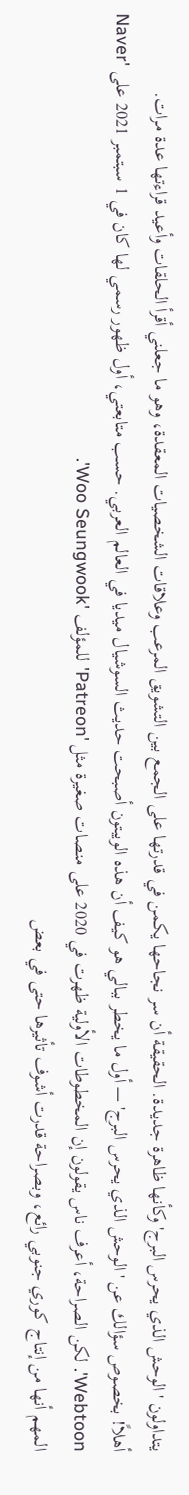يتداولون 'الوحش الذي يحرس البرج' وكأنها ظاهرة جديدة. الحقيقة أن سر نجاحها يكمن في قدرتها على الجمع بين التشويق المرعب وعلاقات الشخصيات المعقدة، وهو ما جعلني أقرأ الحلقات وأعيد قراءتها عدة مرات.
أهلاً! بخصوص سؤالك عن 'الوحش الذي يحرس البرج' — أول ما يخطر ببالي هو كيف أن هذه الويبتون أصبحت حديث السوشيال ميديا في العالم العربي. حسب متابعتي، أول ظهور رسمي لها كان في 1 سبتمبر 2021 على 'Naver Webtoon'. لكن الصراحة، أعرف ناس يقولون إن المخطوطات الأولية ظهرت في 2020 على منصات صغيرة مثل 'Patreon' للمؤلف 'Woo Seungwook'.
المهم أنها من إنتاج كوري جنوبي رائع، وبصراحة قدرت أشوف تأثيرها حتى في بعض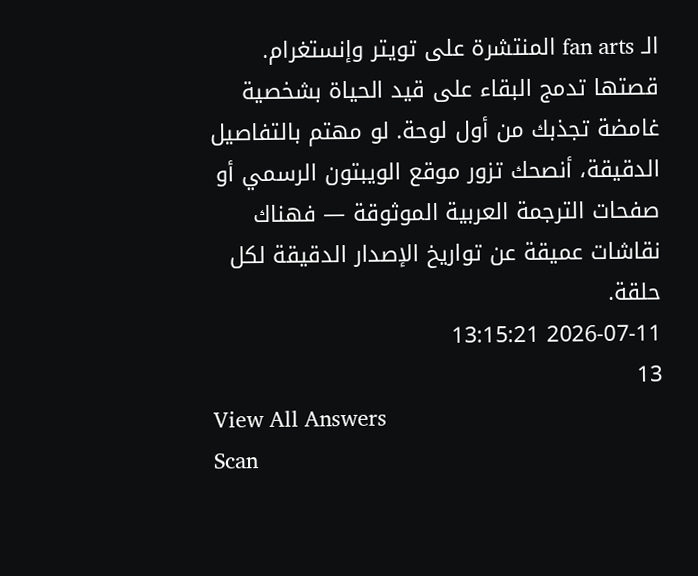الـ fan arts المنتشرة على تويتر وإنستغرام. قصتها تدمج البقاء على قيد الحياة بشخصية غامضة تجذبك من أول لوحة. لو مهتم بالتفاصيل الدقيقة، أنصحك تزور موقع الويبتون الرسمي أو صفحات الترجمة العربية الموثوقة — فهناك نقاشات عميقة عن تواريخ الإصدار الدقيقة لكل حلقة.
2026-07-11 13:15:21
13
View All Answers
Scan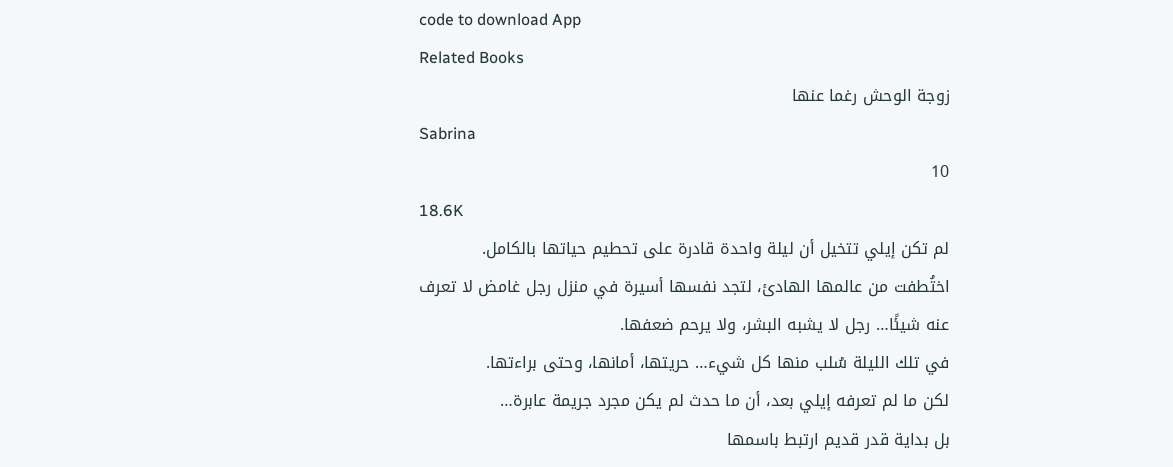code to download App
Related Books
زوجة الوحش رغما عنها
Sabrina
10
18.6K
لم تكن إيلي تتخيل أن ليلة واحدة قادرة على تحطيم حياتها بالكامل.
اختُطفت من عالمها الهادئ، لتجد نفسها أسيرة في منزل رجل غامض لا تعرف عنه شيئًا… رجل لا يشبه البشر، ولا يرحم ضعفها.
في تلك الليلة سُلب منها كل شيء… حريتها، أمانها، وحتى براءتها.
لكن ما لم تعرفه إيلي بعد، أن ما حدث لم يكن مجرد جريمة عابرة…
بل بداية قدر قديم ارتبط باسمها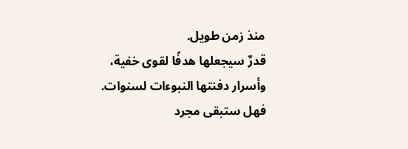منذ زمن طويل.
قدرٌ سيجعلها هدفًا لقوى خفية، وأسرار دفنتها النبوءات لسنوات.
فهل ستبقى مجرد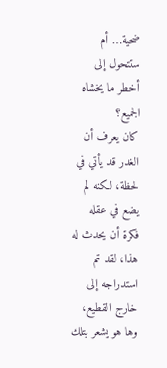ضحية… أم ستتحول إلى أخطر ما يخشاه الجميع؟
كان يعرف أن الغدر قد يأتي في لحظة، لكنه لم يضع في عقله فكرة أن يحدث له هذا، لقد تم استدراجه إلى خارج القطيع، وها هو يشعر بتلك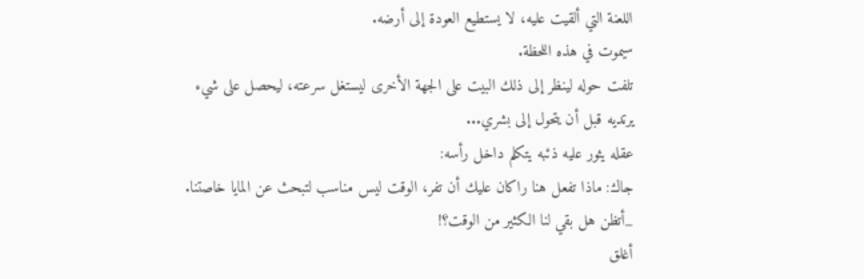اللعنة التي ألقيت عليه، لا يستطيع العودة إلى أرضه.
سيموت في هذه اللحظة.
تلفت حوله لينظر إلى ذلك البيت على الجهة الأخرى ليستغل سرعته، ليحصل على شيء يرتديه قبل أن يتحول إلى بشري...
عقله يثور عليه ذئبه يتكلم داخل رأسه:
جاك: ماذا تفعل هنا راكان عليك أن تفر، الوقت ليس مناسب لتبحث عن المايا خاصتنا.
_أتظن هل بقي لنا الكثير من الوقت؟!
أغلق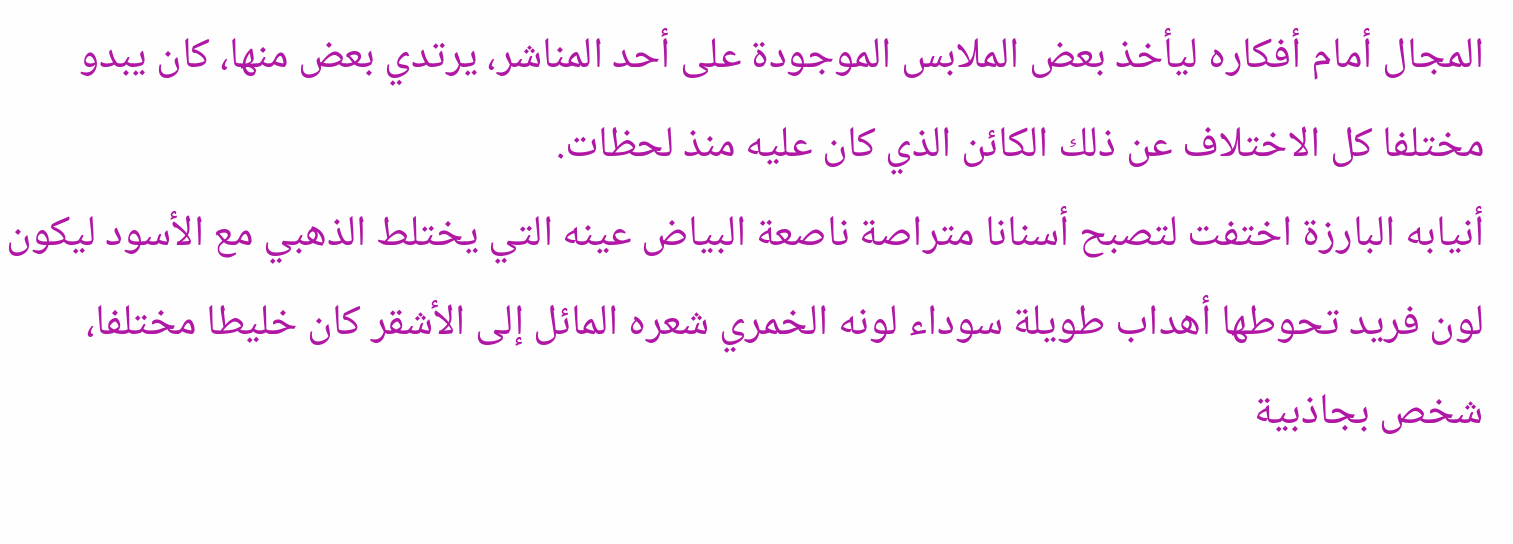المجال أمام أفكاره ليأخذ بعض الملابس الموجودة على أحد المناشر، يرتدي بعض منها، كان يبدو مختلفا كل الاختلاف عن ذلك الكائن الذي كان عليه منذ لحظات.
أنيابه البارزة اختفت لتصبح أسنانا متراصة ناصعة البياض عينه التي يختلط الذهبي مع الأسود ليكون لون فريد تحوطها أهداب طويلة سوداء لونه الخمري شعره المائل إلى الأشقر كان خليطا مختلفا، شخص بجاذبية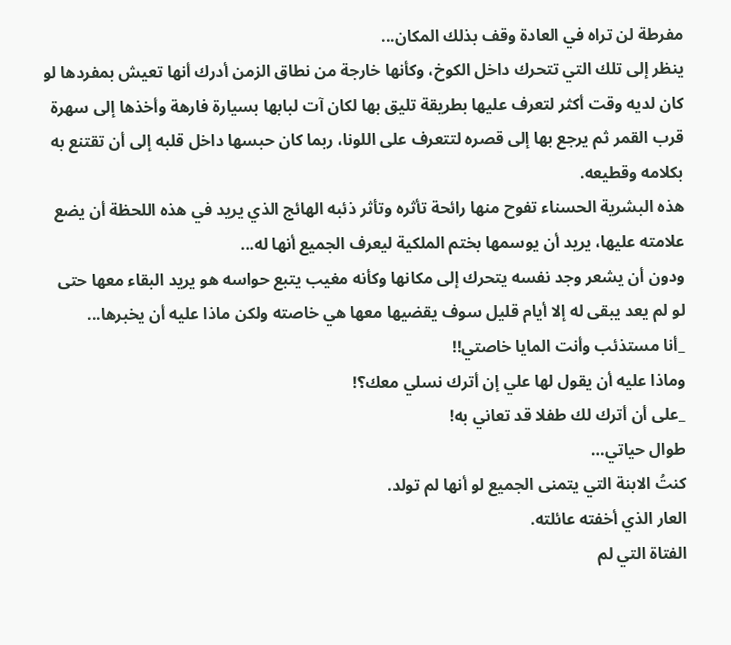مفرطة لن تراه في العادة وقف بذلك المكان...
ينظر إلى تلك التي تتحرك داخل الكوخ، وكأنها خارجة من نطاق الزمن أدرك أنها تعيش بمفردها لو كان لديه وقت أكثر لتعرف عليها بطريقة تليق بها لكان آت لبابها بسيارة فارهة وأخذها إلى سهرة قرب القمر ثم يرجع بها إلى قصره لتتعرف على اللونا، ربما كان حبسها داخل قلبه إلى أن تقتنع به بكلامه وقطيعه.
هذه البشرية الحسناء تفوح منها رائحة تأثره وتأثر ذئبه الهائج الذي يريد في هذه اللحظة أن يضع علامته عليها، يريد أن يوسمها بختم الملكية ليعرف الجميع أنها له...
ودون أن يشعر وجد نفسه يتحرك إلى مكانها وكأنه مغيب يتبع حواسه هو يريد البقاء معها حتى لو لم يعد يبقى له إلا أيام قليل سوف يقضيها معها هي خاصته ولكن ماذا عليه أن يخبرها...
_أنا مستذئب وأنت المايا خاصتي!!
وماذا عليه أن يقول لها علي إن أترك نسلي معك؟!
_على أن أترك لك طفلا قد تعاني به!
طوال حياتي…
كنتُ الابنة التي يتمنى الجميع لو أنها لم تولد.
العار الذي أخفته عائلته.
الفتاة التي لم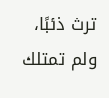ترث ذئبًا، ولم تمتلك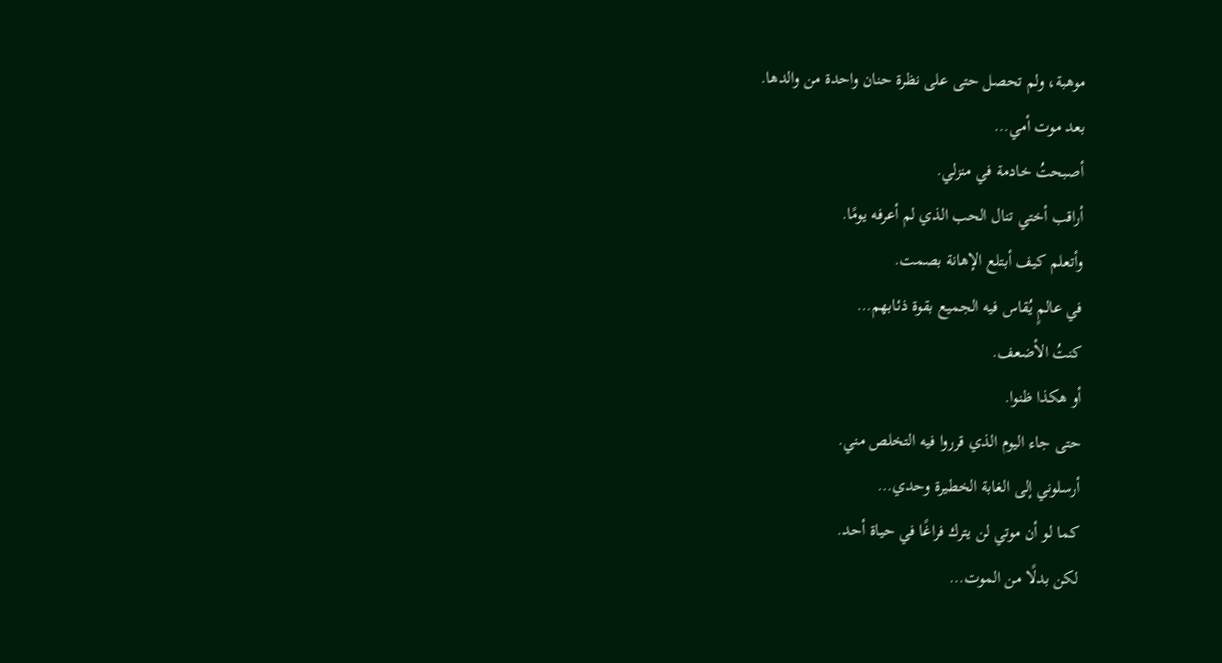موهبة، ولم تحصل حتى على نظرة حنان واحدة من والدها.
بعد موت أمي…
أصبحتُ خادمة في منزلي.
أراقب أختي تنال الحب الذي لم أعرفه يومًا.
وأتعلم كيف أبتلع الإهانة بصمت.
في عالمٍ يُقاس فيه الجميع بقوة ذئابهم…
كنتُ الأضعف.
أو هكذا ظنوا.
حتى جاء اليوم الذي قرروا فيه التخلص مني.
أرسلوني إلى الغابة الخطيرة وحدي…
كما لو أن موتي لن يترك فراغًا في حياة أحد.
لكن بدلًا من الموت…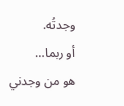وجدتُه.
أو ربما…
هو من وجدني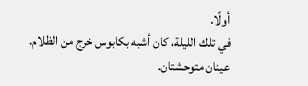أولًا.
في تلك الليلة، كان أشبه بكابوس خرج من الظلام.
عينان متوحشتان.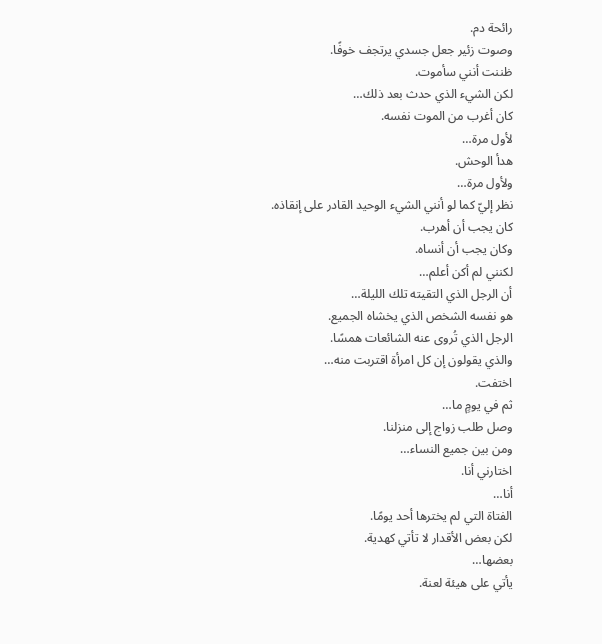رائحة دم.
وصوت زئير جعل جسدي يرتجف خوفًا.
ظننت أنني سأموت.
لكن الشيء الذي حدث بعد ذلك…
كان أغرب من الموت نفسه.
لأول مرة…
هدأ الوحش.
ولأول مرة…
نظر إليّ كما لو أنني الشيء الوحيد القادر على إنقاذه.
كان يجب أن أهرب.
وكان يجب أن أنساه.
لكنني لم أكن أعلم…
أن الرجل الذي التقيته تلك الليلة…
هو نفسه الشخص الذي يخشاه الجميع.
الرجل الذي تُروى عنه الشائعات همسًا.
والذي يقولون إن كل امرأة اقتربت منه…
اختفت.
ثم في يومٍ ما…
وصل طلب زواج إلى منزلنا.
ومن بين جميع النساء…
اختارني أنا.
أنا…
الفتاة التي لم يخترها أحد يومًا.
لكن بعض الأقدار لا تأتي كهدية.
بعضها…
يأتي على هيئة لعنة.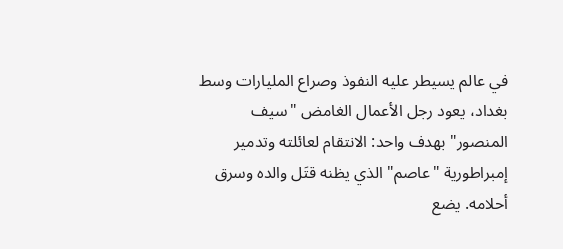في عالم يسيطر عليه النفوذ وصراع المليارات وسط بغداد، يعود رجل الأعمال الغامض "سيف المنصور" بهدف واحد: الانتقام لعائلته وتدمير إمبراطورية "عاصم" الذي يظنه قتَل والده وسرق أحلامه. يضع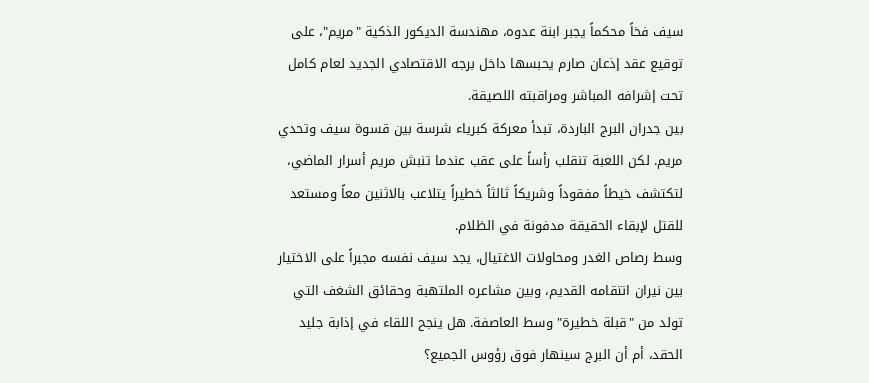سيف فخاً محكماً يجبر ابنة عدوه، مهندسة الديكور الذكية "مريم"، على توقيع عقد إذعان صارم يحبسها داخل برجه الاقتصادي الجديد لعام كامل تحت إشرافه المباشر ومراقبته اللصيقة.
بين جدران البرج الباردة، تبدأ معركة كبرياء شرسة بين قسوة سيف وتحدي مريم. لكن اللعبة تنقلب رأساً على عقب عندما تنبش مريم أسرار الماضي، لتكتشف خيطاً مفقوداً وشريكاً ثالثاً خطيراً يتلاعب بالاثنين معاً ومستعد للقتل لإبقاء الحقيقة مدفونة في الظلام.
وسط رصاص الغدر ومحاولات الاغتيال، يجد سيف نفسه مجبراً على الاختيار بين نيران انتقامه القديم، وبين مشاعره الملتهبة وحقائق الشغف التي تولد من "قبلة خطيرة" وسط العاصفة. هل ينجح اللقاء في إذابة جليد الحقد، أم أن البرج سينهار فوق رؤوس الجميع؟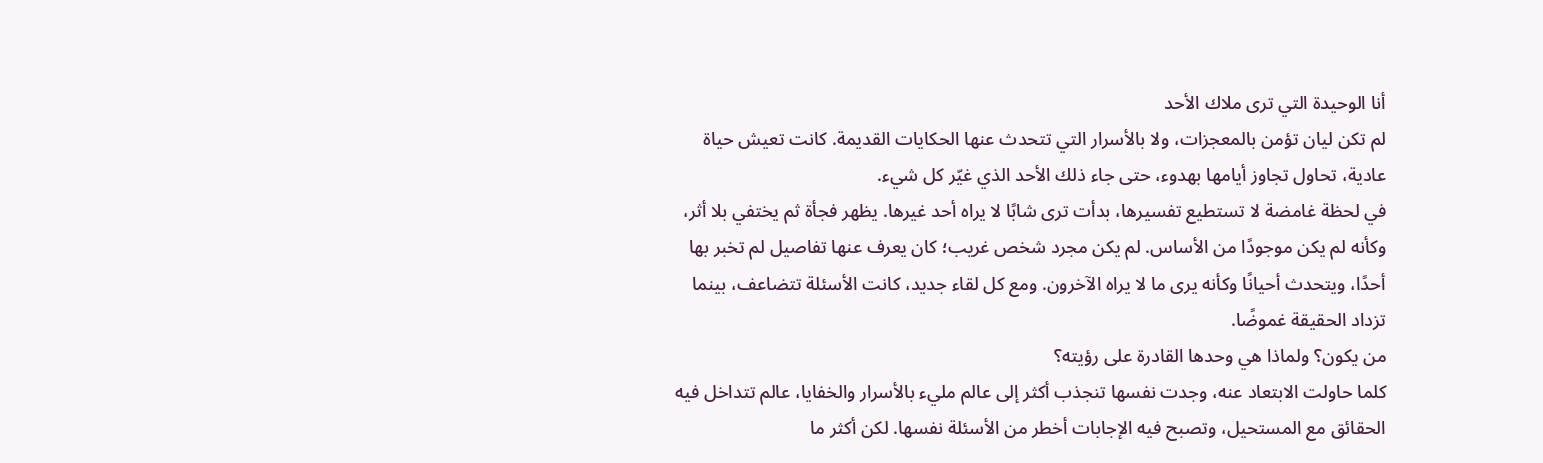أنا الوحيدة التي ترى ملاك الأحد
لم تكن ليان تؤمن بالمعجزات، ولا بالأسرار التي تتحدث عنها الحكايات القديمة. كانت تعيش حياة عادية، تحاول تجاوز أيامها بهدوء، حتى جاء ذلك الأحد الذي غيّر كل شيء.
في لحظة غامضة لا تستطيع تفسيرها، بدأت ترى شابًا لا يراه أحد غيرها. يظهر فجأة ثم يختفي بلا أثر، وكأنه لم يكن موجودًا من الأساس. لم يكن مجرد شخص غريب؛ كان يعرف عنها تفاصيل لم تخبر بها أحدًا، ويتحدث أحيانًا وكأنه يرى ما لا يراه الآخرون. ومع كل لقاء جديد، كانت الأسئلة تتضاعف، بينما تزداد الحقيقة غموضًا.
من يكون؟ ولماذا هي وحدها القادرة على رؤيته؟
كلما حاولت الابتعاد عنه، وجدت نفسها تنجذب أكثر إلى عالم مليء بالأسرار والخفايا، عالم تتداخل فيه الحقائق مع المستحيل، وتصبح فيه الإجابات أخطر من الأسئلة نفسها. لكن أكثر ما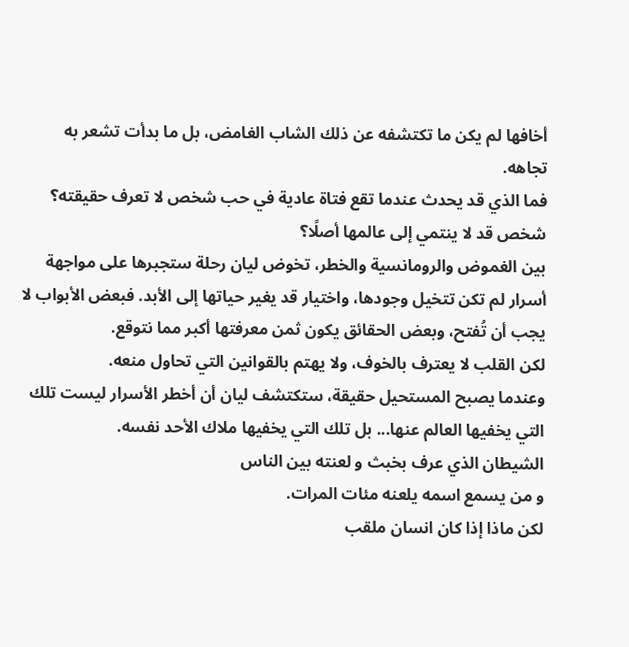أخافها لم يكن ما تكتشفه عن ذلك الشاب الغامض، بل ما بدأت تشعر به تجاهه.
فما الذي قد يحدث عندما تقع فتاة عادية في حب شخص لا تعرف حقيقته؟ شخص قد لا ينتمي إلى عالمها أصلًا؟
بين الغموض والرومانسية والخطر، تخوض ليان رحلة ستجبرها على مواجهة أسرار لم تكن تتخيل وجودها، واختيار قد يغير حياتها إلى الأبد. فبعض الأبواب لا يجب أن تُفتح، وبعض الحقائق يكون ثمن معرفتها أكبر مما نتوقع.
لكن القلب لا يعترف بالخوف، ولا يهتم بالقوانين التي تحاول منعه.
وعندما يصبح المستحيل حقيقة، ستكتشف ليان أن أخطر الأسرار ليست تلك التي يخفيها العالم عنها... بل تلك التي يخفيها ملاك الأحد نفسه.
الشيطان الذي عرف بخبث و لعنته بين الناس
و من يسمع اسمه يلعنه مئات المرات.
لكن ماذا إذا كان انسان ملقب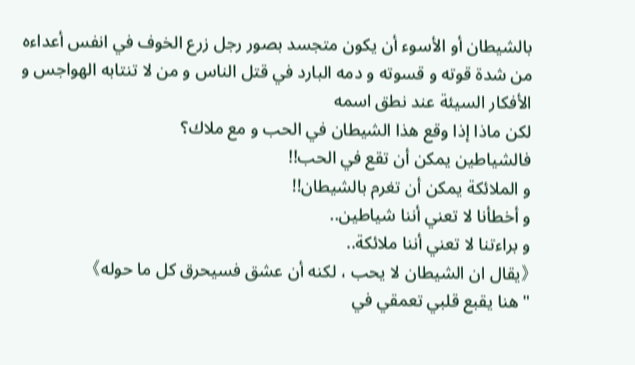بالشيطان أو الأسوء أن يكون متجسد بصور رجل زرع الخوف في انفس أعداءه من شدة قوته و قسوته و دمه البارد في قتل الناس و من لا تنتابه الهواجس و الأفكار السيئة عند نطق اسمه
لكن ماذا إذا وقع هذا الشيطان في الحب و مع ملاك؟
فالشياطين يمكن أن تقع في الحب!!
و الملائكة يمكن أن تغرم بالشيطان!!
و أخطأنا لا تعني أننا شياطين..
و براءتنا لا تعني أننا ملائكة..
《يقال ان الشيطان لا يحب ، لكنه أن عشق فسيحرق كل ما حوله》
" هنا يقبع قلبي تعمقي في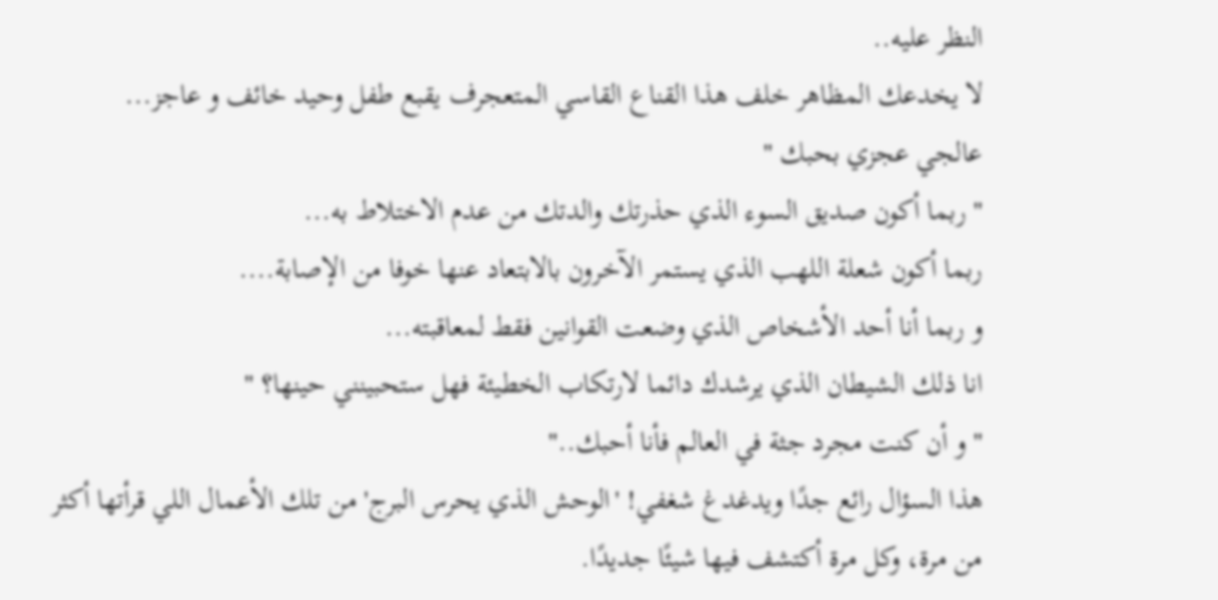النظر عليه..
لا يخدعك المظاهر خلف هذا القناع القاسي المتعجرف يقبع طفل وحيد خائف و عاجز...
عالجي عجزي بحبك "
" ربما أكون صديق السوء الذي حذرتك والدتك من عدم الاختلاط به...
ربما أكون شعلة اللهب الذي يستمر الآخرون بالابتعاد عنها خوفا من الإصابة....
و ربما أنا أحد الأشخاص الذي وضعت القوانين فقط لمعاقبته...
انا ذلك الشيطان الذي يرشدك دائما لارتكاب الخطيئة فهل ستحبينني حينها؟ "
" و أن كنت مجرد جثة في العالم فأنا أحبك.."
هذا السؤال رائع جدًا ويدغدغ شغفي! 'الوحش الذي يحرس البرج' من تلك الأعمال اللي قرأتها أكثر من مرة، وكل مرة أكتشف فيها شيئًا جديدًا.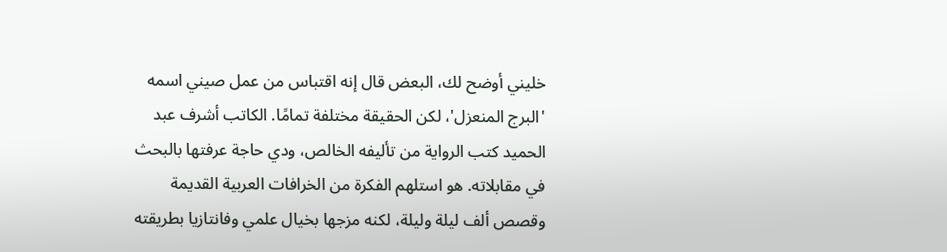خليني أوضح لك، البعض قال إنه اقتباس من عمل صيني اسمه 'البرج المنعزل'، لكن الحقيقة مختلفة تمامًا. الكاتب أشرف عبد الحميد كتب الرواية من تأليفه الخالص، ودي حاجة عرفتها بالبحث في مقابلاته. هو استلهم الفكرة من الخرافات العربية القديمة وقصص ألف ليلة وليلة، لكنه مزجها بخيال علمي وفانتازيا بطريقته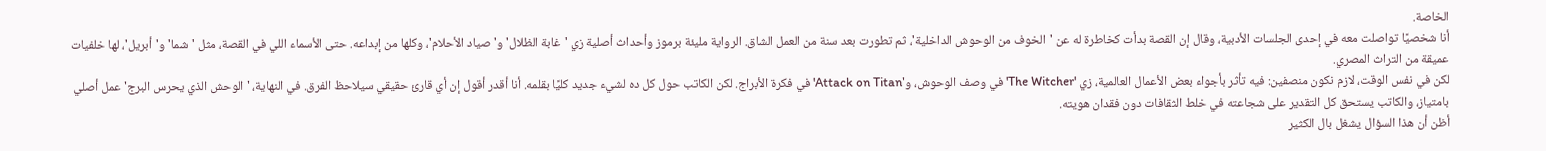الخاصة.
أنا شخصيًا تواصلت معه في إحدى الجلسات الأدبية، وقال إن القصة بدأت كخاطرة له عن 'الخوف من الوحوش الداخلية'، ثم تطورت بعد سنة من العمل الشاق. الرواية مليئة برموز وأحداث أصلية زي 'غابة الظلال' و'صياد الأحلام'، وكلها من إبداعه. حتى الأسماء اللي في القصة، مثل 'شما' و'أبريل'، لها خلفيات عميقة من التراث المصري.
لكن في نفس الوقت، لازم نكون منصفين: فيه تأثر بأجواء بعض الأعمال العالمية، زي 'The Witcher' في وصف الوحوش، و'Attack on Titan' في فكرة الأبراج. لكن الكاتب حول كل ده لشيء جديد كليًا بقلمه. أنا أقدر أقول إن أي قارئ حقيقي سيلاحظ الفرق. في النهاية، 'الوحش الذي يحرس البرج' عمل أصلي بامتياز، والكاتب يستحق كل التقدير على شجاعته في خلط الثقافات دون فقدان هويته.
أظن أن هذا السؤال يشغل بال الكثير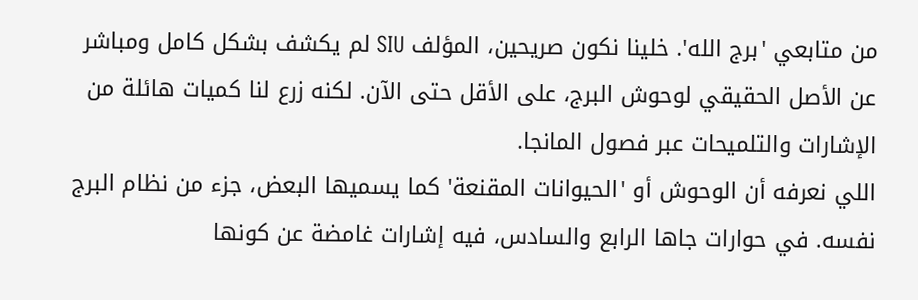من متابعي 'برج الله'. خلينا نكون صريحين، المؤلف SIU لم يكشف بشكل كامل ومباشر عن الأصل الحقيقي لوحوش البرج، على الأقل حتى الآن. لكنه زرع لنا كميات هائلة من الإشارات والتلميحات عبر فصول المانجا.
اللي نعرفه أن الوحوش أو 'الحيوانات المقنعة' كما يسميها البعض، جزء من نظام البرج نفسه. في حوارات جاها الرابع والسادس، فيه إشارات غامضة عن كونها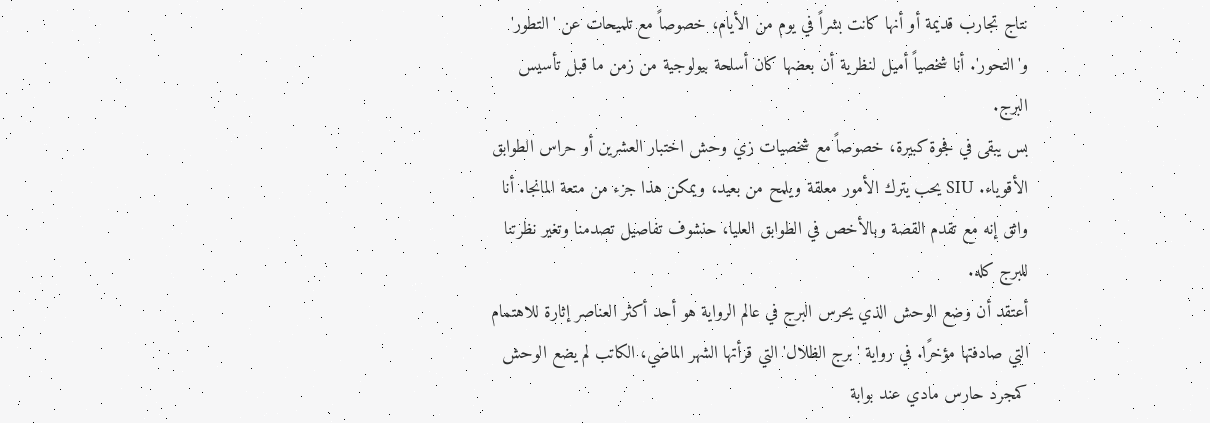نتاج تجارب قديمة أو أنها كانت بشراً في يوم من الأيام، خصوصاً مع تلميحات عن 'التطور' و'التحور'. أنا شخصياً أميل لنظرية أن بعضها كان أسلحة بيولوجية من زمن ما قبل تأسيس البرج.
بس يبقى في فجوة كبيرة، خصوصاً مع شخصيات زي وحش اختبار العشرين أو حراس الطوابق الأقوياء. SIU يحب يترك الأمور معلقة ويلمح من بعيد، ويمكن هذا جزء من متعة المانجا. أنا واثق إنه مع تقدم القصة وبالأخص في الطوابق العليا، حنشوف تفاصيل تصدمنا وتغير نظرتنا للبرج كله.
أعتقد أن وضع الوحش الذي يحرس البرج في عالم الرواية هو أحد أكثر العناصر إثارة للاهتمام التي صادفتها مؤخرًا. في رواية 'برج الظلال' التي قرأتها الشهر الماضي، الكاتب لم يضع الوحش كمجرد حارس مادي عند بوابة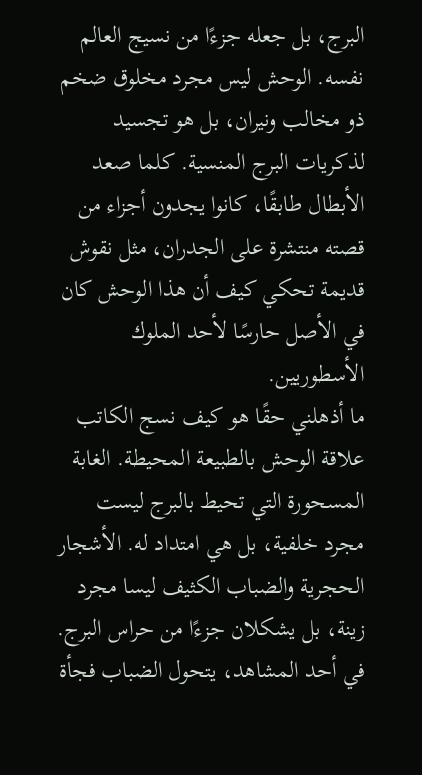البرج، بل جعله جزءًا من نسيج العالم نفسه. الوحش ليس مجرد مخلوق ضخم ذو مخالب ونيران، بل هو تجسيد لذكريات البرج المنسية. كلما صعد الأبطال طابقًا، كانوا يجدون أجزاء من قصته منتشرة على الجدران، مثل نقوش قديمة تحكي كيف أن هذا الوحش كان في الأصل حارسًا لأحد الملوك الأسطوريين.
ما أذهلني حقًا هو كيف نسج الكاتب علاقة الوحش بالطبيعة المحيطة. الغابة المسحورة التي تحيط بالبرج ليست مجرد خلفية، بل هي امتداد له. الأشجار الحجرية والضباب الكثيف ليسا مجرد زينة، بل يشكلان جزءًا من حراس البرج. في أحد المشاهد، يتحول الضباب فجأة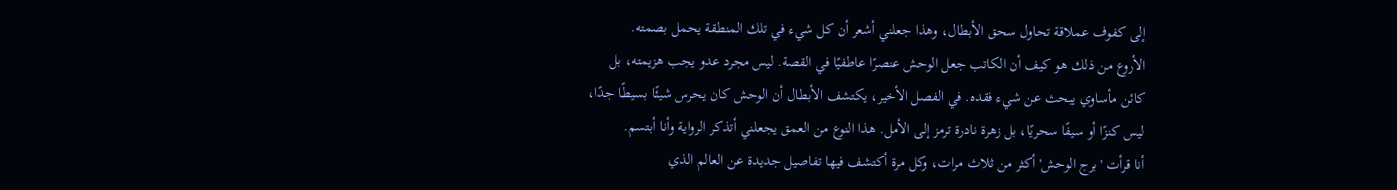إلى كفوف عملاقة تحاول سحق الأبطال، وهذا جعلني أشعر أن كل شيء في تلك المنطقة يحمل بصمته.
الأروع من ذلك هو كيف أن الكاتب جعل الوحش عنصرًا عاطفيًا في القصة. ليس مجرد عدو يجب هزيمته، بل كائن مأساوي يبحث عن شيء فقده. في الفصل الأخير، يكتشف الأبطال أن الوحش كان يحرس شيئًا بسيطًا جدًا، ليس كنزًا أو سيفًا سحريًا، بل زهرة نادرة ترمز إلى الأمل. هذا النوع من العمق يجعلني أتذكر الرواية وأنا أبتسم.
أنا قرأت 'برج الوحش' أكثر من ثلاث مرات، وكل مرة أكتشف فيها تفاصيل جديدة عن العالم الذي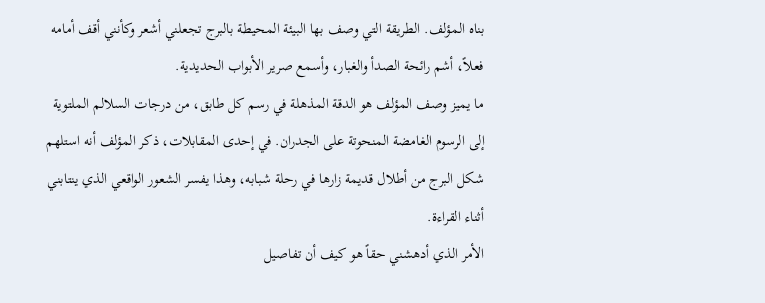بناه المؤلف. الطريقة التي وصف بها البيئة المحيطة بالبرج تجعلني أشعر وكأنني أقف أمامه فعلاً، أشم رائحة الصدأ والغبار، وأسمع صرير الأبواب الحديدية.
ما يميز وصف المؤلف هو الدقة المذهلة في رسم كل طابق، من درجات السلالم الملتوية إلى الرسوم الغامضة المنحوتة على الجدران. في إحدى المقابلات، ذكر المؤلف أنه استلهم شكل البرج من أطلال قديمة زارها في رحلة شبابه، وهذا يفسر الشعور الواقعي الذي ينتابني أثناء القراءة.
الأمر الذي أدهشني حقاً هو كيف أن تفاصيل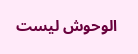الوحوش ليست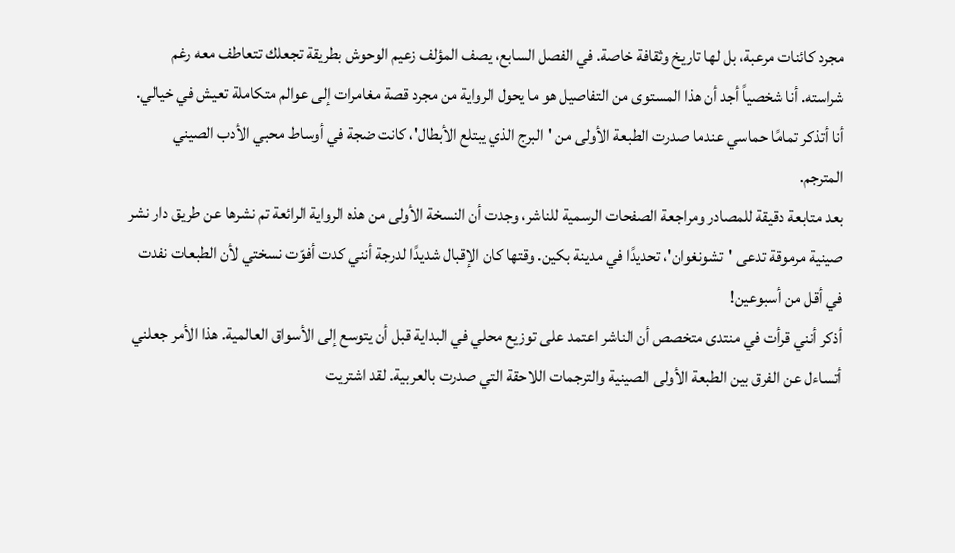مجرد كائنات مرعبة، بل لها تاريخ وثقافة خاصة. في الفصل السابع، يصف المؤلف زعيم الوحوش بطريقة تجعلك تتعاطف معه رغم شراسته. أنا شخصياً أجد أن هذا المستوى من التفاصيل هو ما يحول الرواية من مجرد قصة مغامرات إلى عوالم متكاملة تعيش في خيالي.
أنا أتذكر تمامًا حماسي عندما صدرت الطبعة الأولى من 'البرج الذي يبتلع الأبطال'، كانت ضجة في أوساط محبي الأدب الصيني المترجم.
بعد متابعة دقيقة للمصادر ومراجعة الصفحات الرسمية للناشر، وجدت أن النسخة الأولى من هذه الرواية الرائعة تم نشرها عن طريق دار نشر صينية مرموقة تدعى 'تشونغوان'، تحديدًا في مدينة بكين. وقتها كان الإقبال شديدًا لدرجة أنني كدت أفوّت نسختي لأن الطبعات نفدت في أقل من أسبوعين!
أذكر أنني قرأت في منتدى متخصص أن الناشر اعتمد على توزيع محلي في البداية قبل أن يتوسع إلى الأسواق العالمية. هذا الأمر جعلني أتساءل عن الفرق بين الطبعة الأولى الصينية والترجمات اللاحقة التي صدرت بالعربية. لقد اشتريت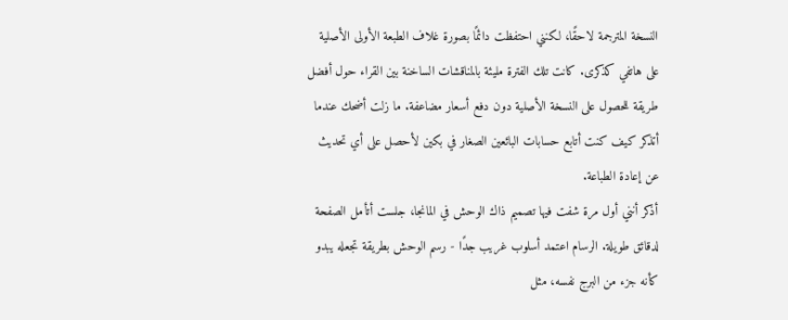النسخة المترجمة لاحقًا، لكنني احتفظت دائمًا بصورة غلاف الطبعة الأولى الأصلية على هاتفي كذكرى. كانت تلك الفترة مليئة بالمناقشات الساخنة بين القراء حول أفضل طريقة للحصول على النسخة الأصلية دون دفع أسعار مضاعفة. ما زلت أضحك عندما أتذكر كيف كنت أتابع حسابات البائعين الصغار في بكين لأحصل على أي تحديث عن إعادة الطباعة.
أذكر أنني أول مرة شفت فيها تصميم ذاك الوحش في المانجا، جلست أتأمل الصفحة لدقائق طويلة. الرسام اعتمد أسلوب غريب جدًا - رسم الوحش بطريقة تجعله يبدو كأنه جزء من البرج نفسه، مثل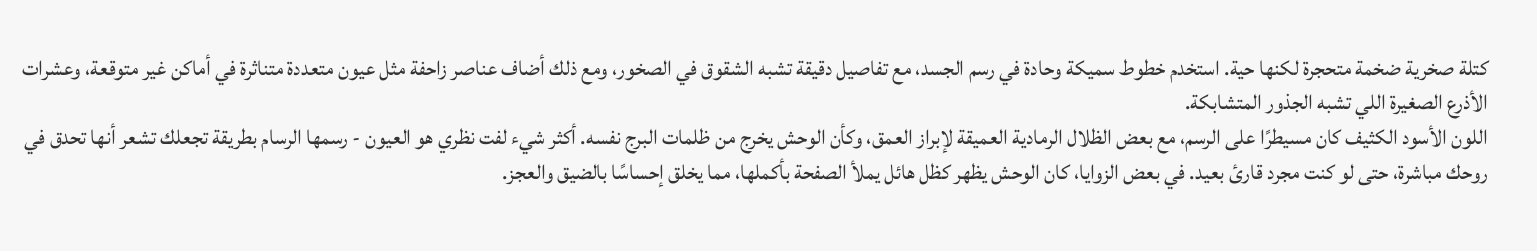كتلة صخرية ضخمة متحجرة لكنها حية. استخدم خطوط سميكة وحادة في رسم الجسد، مع تفاصيل دقيقة تشبه الشقوق في الصخور، ومع ذلك أضاف عناصر زاحفة مثل عيون متعددة متناثرة في أماكن غير متوقعة، وعشرات الأذرع الصغيرة اللي تشبه الجذور المتشابكة.
اللون الأسود الكثيف كان مسيطرًا على الرسم، مع بعض الظلال الرمادية العميقة لإبراز العمق، وكأن الوحش يخرج من ظلمات البرج نفسه. أكثر شيء لفت نظري هو العيون - رسمها الرسام بطريقة تجعلك تشعر أنها تحدق في روحك مباشرة، حتى لو كنت مجرد قارئ بعيد. في بعض الزوايا، كان الوحش يظهر كظل هائل يملأ الصفحة بأكملها، مما يخلق إحساسًا بالضيق والعجز.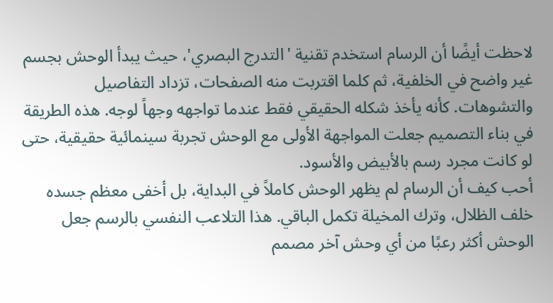لاحظت أيضًا أن الرسام استخدم تقنية 'التدرج البصري'، حيث يبدأ الوحش بجسم غير واضح في الخلفية، ثم كلما اقتربت منه الصفحات، تزداد التفاصيل والتشوهات. كأنه يأخذ شكله الحقيقي فقط عندما تواجهه وجهاً لوجه. هذه الطريقة في بناء التصميم جعلت المواجهة الأولى مع الوحش تجربة سينمائية حقيقية، حتى لو كانت مجرد رسم بالأبيض والأسود.
أحب كيف أن الرسام لم يظهر الوحش كاملاً في البداية، بل أخفى معظم جسده خلف الظلال، وترك المخيلة تكمل الباقي. هذا التلاعب النفسي بالرسم جعل الوحش أكثر رعبًا من أي وحش آخر مصمم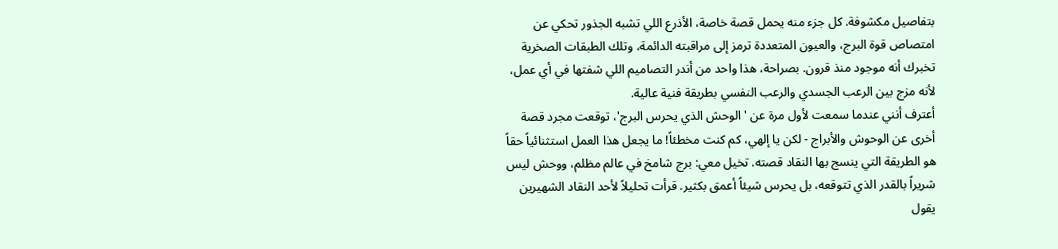بتفاصيل مكشوفة. كل جزء منه يحمل قصة خاصة، الأذرع اللي تشبه الجذور تحكي عن امتصاص قوة البرج، والعيون المتعددة ترمز إلى مراقبته الدائمة، وتلك الطبقات الصخرية تخبرك أنه موجود منذ قرون. بصراحة، هذا واحد من أندر التصاميم اللي شفتها في أي عمل، لأنه مزج بين الرعب الجسدي والرعب النفسي بطريقة فنية عالية.
أعترف أنني عندما سمعت لأول مرة عن 'الوحش الذي يحرس البرج'، توقعت مجرد قصة أخرى عن الوحوش والأبراج - لكن يا إلهي، كم كنت مخطئاً! ما يجعل هذا العمل استثنائياً حقاً هو الطريقة التي ينسج بها النقاد قصته. تخيل معي: برج شامخ في عالم مظلم، ووحش ليس شريراً بالقدر الذي تتوقعه، بل يحرس شيئاً أعمق بكثير. قرأت تحليلاً لأحد النقاد الشهيرين يقول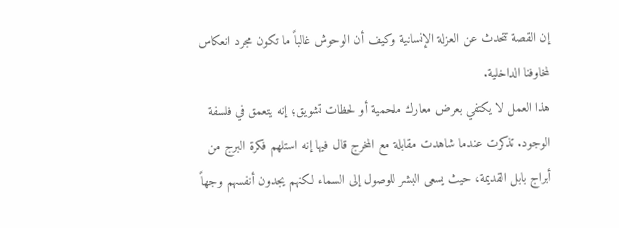إن القصة تتحدث عن العزلة الإنسانية وكيف أن الوحوش غالباً ما تكون مجرد انعكاس لمخاوفنا الداخلية.
هذا العمل لا يكتفي بعرض معارك ملحمية أو لحظات تشويق؛ إنه يتعمق في فلسفة الوجود. تذكرت عندما شاهدت مقابلة مع المخرج قال فيها إنه استلهم فكرة البرج من أبراج بابل القديمة، حيث يسعى البشر للوصول إلى السماء لكنهم يجدون أنفسهم وجهاً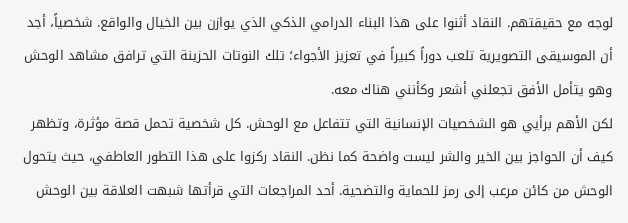لوجه مع حقيقتهم. النقاد أثنوا على هذا البناء الدرامي الذكي الذي يوازن بين الخيال والواقع. شخصياً، أجد أن الموسيقى التصويرية تلعب دوراً كبيراً في تعزيز الأجواء؛ تلك النوتات الحزينة التي ترافق مشاهد الوحش وهو يتأمل الأفق تجعلني أشعر وكأنني هناك معه.
لكن الأهم برأيي هو الشخصيات الإنسانية التي تتفاعل مع الوحش. كل شخصية تحمل قصة مؤثرة، وتظهر كيف أن الحواجز بين الخير والشر ليست واضحة كما نظن. النقاد ركزوا على هذا التطور العاطفي، حيث يتحول الوحش من كائن مرعب إلى رمز للحماية والتضحية. أحد المراجعات التي قرأتها شبهت العلاقة بين الوحش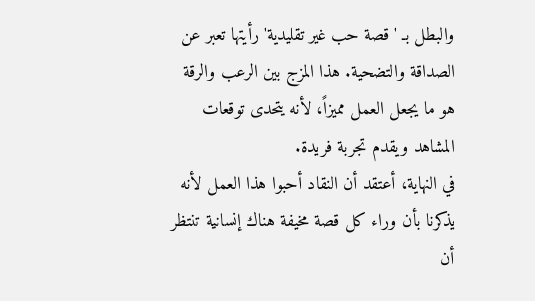والبطل بـ 'قصة حب غير تقليدية' رأيتها تعبر عن الصداقة والتضحية. هذا المزج بين الرعب والرقة هو ما يجعل العمل مميزاً، لأنه يتحدى توقعات المشاهد ويقدم تجربة فريدة.
في النهاية، أعتقد أن النقاد أحبوا هذا العمل لأنه يذكرنا بأن وراء كل قصة مخيفة هناك إنسانية تنتظر أن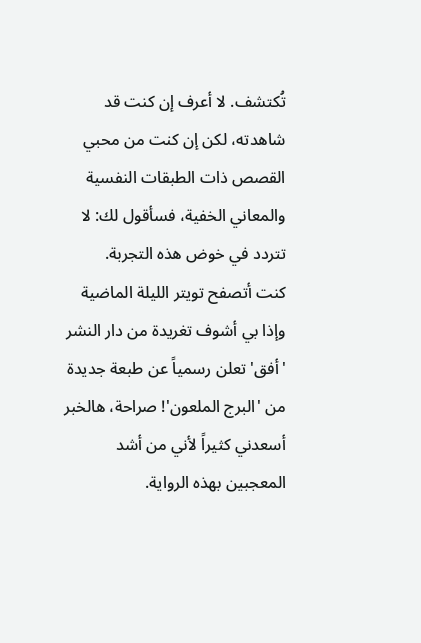تُكتشف. لا أعرف إن كنت قد شاهدته، لكن إن كنت من محبي القصص ذات الطبقات النفسية والمعاني الخفية، فسأقول لك: لا تتردد في خوض هذه التجربة.
كنت أتصفح تويتر الليلة الماضية وإذا بي أشوف تغريدة من دار النشر 'أفق' تعلن رسمياً عن طبعة جديدة من 'البرج الملعون'! صراحة، هالخبر أسعدني كثيراً لأني من أشد المعجبين بهذه الرواية.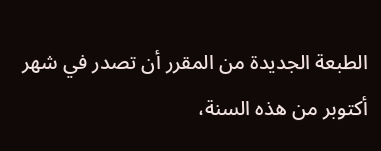الطبعة الجديدة من المقرر أن تصدر في شهر أكتوبر من هذه السنة،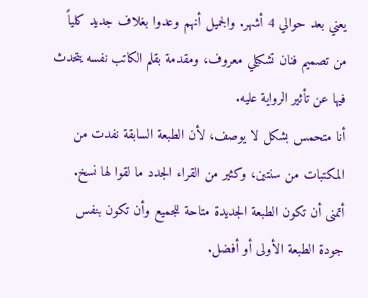يعني بعد حوالي 4 أشهر. والجميل أنهم وعدوا بغلاف جديد كلياً من تصميم فنان تشكيلي معروف، ومقدمة بقلم الكاتب نفسه يتحدث فيها عن تأثير الرواية عليه.
أنا متحمس بشكل لا يوصف، لأن الطبعة السابقة نفدت من المكتبات من سنتين، وكثير من القراء الجدد ما لقوا لها نسخ. أتمنى أن تكون الطبعة الجديدة متاحة للجميع وأن تكون بنفس جودة الطبعة الأولى أو أفضل.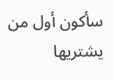سأكون أول من يشتريها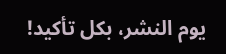يوم النشر، بكل تأكيد!